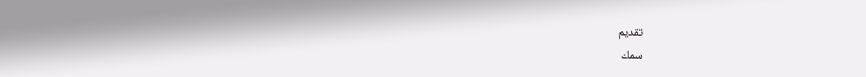تقديم
سمك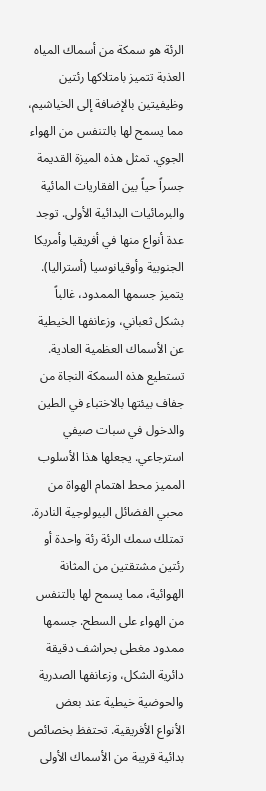الرئة هو سمكة من أسماك المياه العذبة تتميز بامتلاكها رئتين وظيفيتين بالإضافة إلى الخياشيم، مما يسمح لها بالتنفس من الهواء الجوي. تمثل هذه الميزة القديمة جسراً حياً بين الفقاريات المائية والبرمائيات البدائية الأولى. توجد عدة أنواع منها في أفريقيا وأمريكا الجنوبية وأوقيانوسيا (أستراليا). يتميز جسمها الممدود، غالباً بشكل ثعباني، وزعانفها الخيطية عن الأسماك العظمية العادية. تستطيع هذه السمكة النجاة من جفاف بيئتها بالاختباء في الطين والدخول في سبات صيفي استرجاعي. يجعلها هذا الأسلوب المميز محط اهتمام الهواة من محبي الفضائل البيولوجية النادرة.
تمتلك سمك الرئة رئة واحدة أو رئتين مشتقتين من المثانة الهوائية، مما يسمح لها بالتنفس من الهواء على السطح. جسمها ممدود مغطى بحراشف دقيقة دائرية الشكل، وزعانفها الصدرية والحوضية خيطية عند بعض الأنواع الأفريقية. تحتفظ بخصائص بدائية قريبة من الأسماك الأولى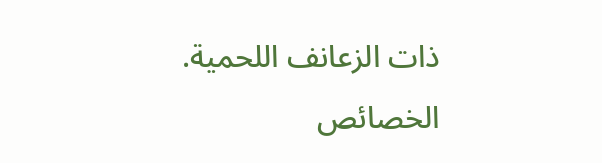ذات الزعانف اللحمية.
الخصائص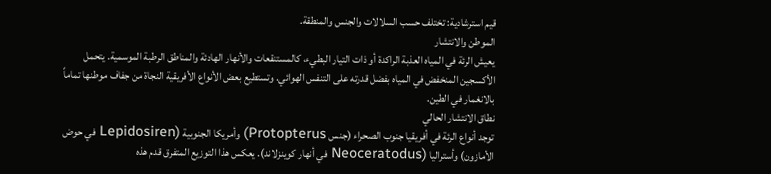قيم استرشادية: تختلف حسب السلالات والجنس والمنطقة.
الموطن والانتشار
يعيش الرئة في المياه العذبة الراكدة أو ذات التيار البطيء، كالمستنقعات والأنهار الهادئة والمناطق الرطبة الموسمية. يتحمل الأكسجين المنخفض في المياه بفضل قدرته على التنفس الهوائي. وتستطيع بعض الأنواع الأفريقية النجاة من جفاف موطنها تماماً بالانغمار في الطين.
نطاق الانتشار الحالي
توجد أنواع الرئة في أفريقيا جنوب الصحراء (جنس Protopterus) وأمريكا الجنوبية (Lepidosiren في حوض الأمازون) وأستراليا (Neoceratodus في أنهار كوينزلاند). يعكس هذا التوزيع المتفرق قدم هذه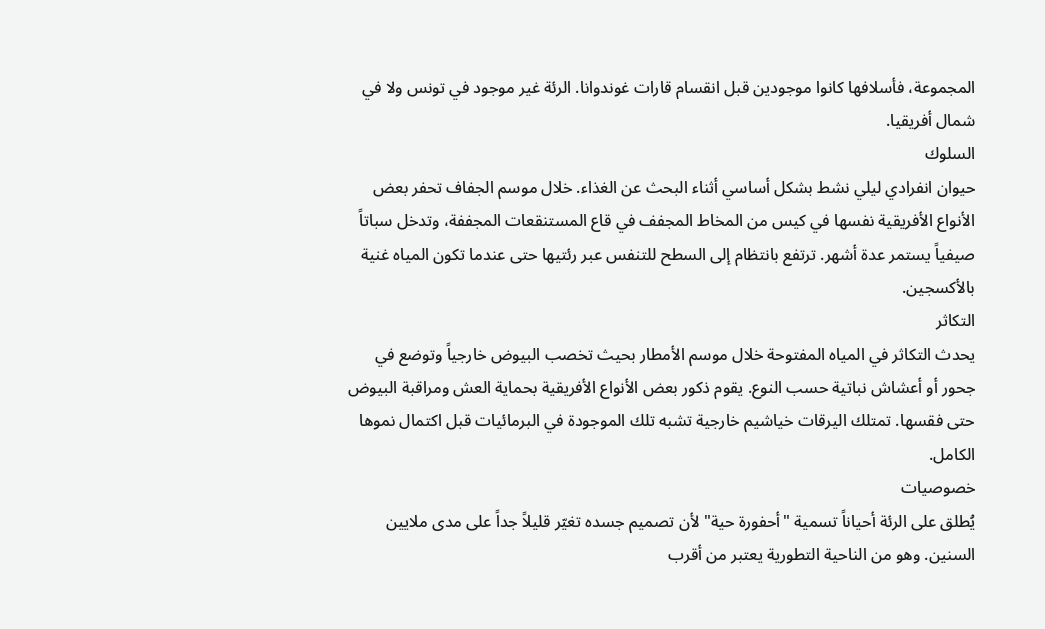المجموعة، فأسلافها كانوا موجودين قبل انقسام قارات غوندوانا. الرئة غير موجود في تونس ولا في شمال أفريقيا.
السلوك
حيوان انفرادي ليلي نشط بشكل أساسي أثناء البحث عن الغذاء. خلال موسم الجفاف تحفر بعض الأنواع الأفريقية نفسها في كيس من المخاط المجفف في قاع المستنقعات المجففة، وتدخل سباتاً صيفياً يستمر عدة أشهر. ترتفع بانتظام إلى السطح للتنفس عبر رئتيها حتى عندما تكون المياه غنية بالأكسجين.
التكاثر
يحدث التكاثر في المياه المفتوحة خلال موسم الأمطار بحيث تخصب البيوض خارجياً وتوضع في جحور أو أعشاش نباتية حسب النوع. يقوم ذكور بعض الأنواع الأفريقية بحماية العش ومراقبة البيوض حتى فقسها. تمتلك اليرقات خياشيم خارجية تشبه تلك الموجودة في البرمائيات قبل اكتمال نموها الكامل.
خصوصيات
يُطلق على الرئة أحياناً تسمية "أحفورة حية" لأن تصميم جسده تغيّر قليلاً جداً على مدى ملايين السنين. وهو من الناحية التطورية يعتبر من أقرب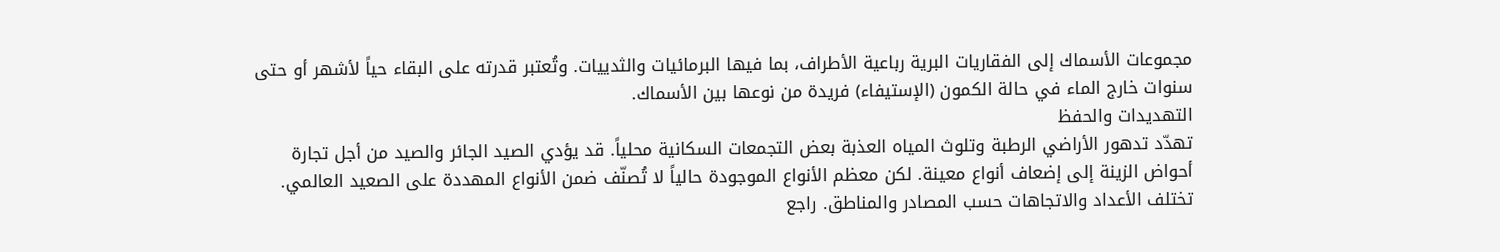مجموعات الأسماك إلى الفقاريات البرية رباعية الأطراف، بما فيها البرمائيات والثدييات. وتُعتبر قدرته على البقاء حياً لأشهر أو حتى سنوات خارج الماء في حالة الكمون (الإستيفاء) فريدة من نوعها بين الأسماك.
التهديدات والحفظ
تهدّد تدهور الأراضي الرطبة وتلوث المياه العذبة بعض التجمعات السكانية محلياً. قد يؤدي الصيد الجائر والصيد من أجل تجارة أحواض الزينة إلى إضعاف أنواع معينة. لكن معظم الأنواع الموجودة حالياً لا تُصنّف ضمن الأنواع المهددة على الصعيد العالمي.
تختلف الأعداد والاتجاهات حسب المصادر والمناطق. راجع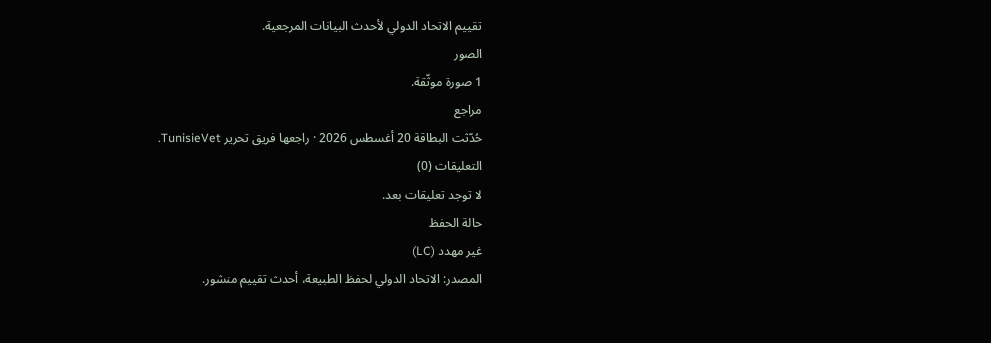تقييم الاتحاد الدولي لأحدث البيانات المرجعية.
الصور
1 صورة موثّقة.
مراجع
حُدّثت البطاقة 20 أغسطس 2026 · راجعها فريق تحرير TunisieVet.
التعليقات (0)
لا توجد تعليقات بعد.
حالة الحفظ
غير مهدد (LC)
المصدر: الاتحاد الدولي لحفظ الطبيعة، أحدث تقييم منشور.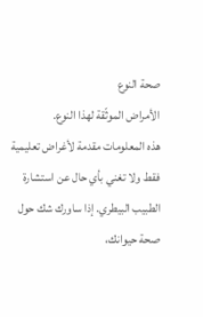صحة النوع
الأمراض الموثّقة لهذا النوع.
هذه المعلومات مقدمة لأغراض تعليمية فقط ولا تغني بأي حال عن استشارة الطبيب البيطري. إذا ساورك شك حول صحة حيوانك،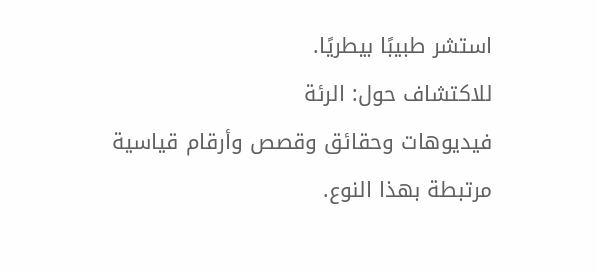استشر طبيبًا بيطريًا.
للاكتشاف حول: الرئة
فيديوهات وحقائق وقصص وأرقام قياسية مرتبطة بهذا النوع.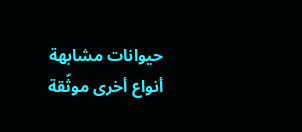حيوانات مشابهة
أنواع أخرى موثّقة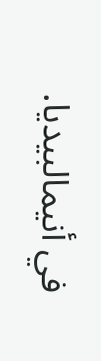في أنيمالبيديا.